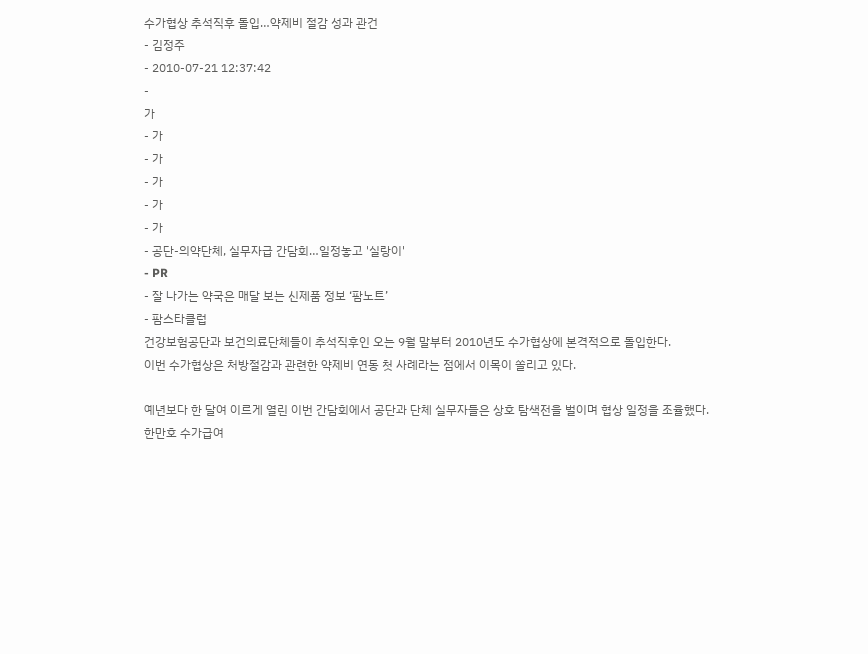수가협상 추석직후 돌입…약제비 절감 성과 관건
- 김정주
- 2010-07-21 12:37:42
-
가
- 가
- 가
- 가
- 가
- 가
- 공단-의약단체, 실무자급 간담회…일정놓고 '실랑이'
- PR
- 잘 나가는 약국은 매달 보는 신제품 정보 ‘팜노트’
- 팜스타클럽
건강보험공단과 보건의료단체들이 추석직후인 오는 9월 말부터 2010년도 수가협상에 본격적으로 돌입한다.
이번 수가협상은 처방절감과 관련한 약제비 연동 첫 사례라는 점에서 이목이 쏠리고 있다.

예년보다 한 달여 이르게 열린 이번 간담회에서 공단과 단체 실무자들은 상호 탐색전을 벌이며 협상 일정을 조율했다.
한만호 수가급여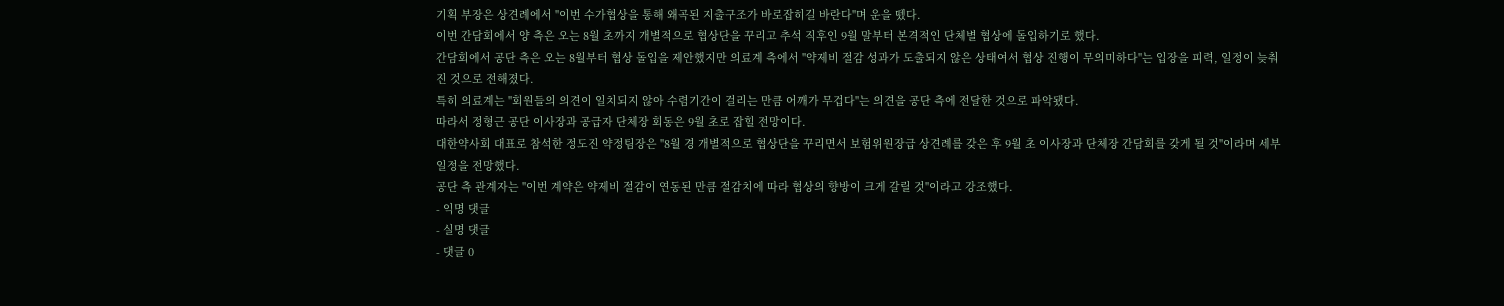기획 부장은 상견례에서 "이번 수가협상을 통해 왜곡된 지출구조가 바로잡히길 바란다"며 운을 뗐다.
이번 간담회에서 양 측은 오는 8월 초까지 개별적으로 협상단을 꾸리고 추석 직후인 9월 말부터 본격적인 단체별 협상에 돌입하기로 했다.
간담회에서 공단 측은 오는 8월부터 협상 돌입을 제안했지만 의료계 측에서 "약제비 절감 성과가 도출되지 않은 상태여서 협상 진행이 무의미하다"는 입장을 피력, 일정이 늦춰진 것으로 전해졌다.
특히 의료계는 "회원들의 의견이 일치되지 않아 수렴기간이 걸리는 만큼 어깨가 무겁다"는 의견을 공단 측에 전달한 것으로 파악됐다.
따라서 정형근 공단 이사장과 공급자 단체장 회동은 9월 초로 잡힐 전망이다.
대한약사회 대표로 참석한 정도진 약정팀장은 "8월 경 개별적으로 협상단을 꾸리면서 보험위원장급 상견례를 갖은 후 9월 초 이사장과 단체장 간담회를 갖게 될 것"이라며 세부 일정을 전망했다.
공단 측 관계자는 "이번 계약은 약제비 절감이 연동된 만큼 절감치에 따라 협상의 향방이 크게 갈릴 것"이라고 강조했다.
- 익명 댓글
- 실명 댓글
- 댓글 0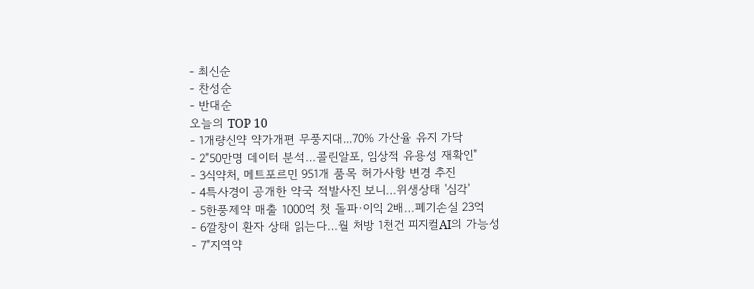- 최신순
- 찬성순
- 반대순
오늘의 TOP 10
- 1개량신약 약가개편 무풍지대...70% 가산율 유지 가닥
- 2"50만명 데이터 분석…콜린알포, 임상적 유용성 재확인"
- 3식약처, 메트포르민 951개 품목 허가사항 변경 추진
- 4특사경이 공개한 약국 적발사진 보니…위생상태 '심각'
- 5한풍제약 매출 1000억 첫 돌파·이익 2배…폐기손실 23억
- 6깔창이 환자 상태 읽는다…월 처방 1천건 피지컬AI의 가능성
- 7"지역약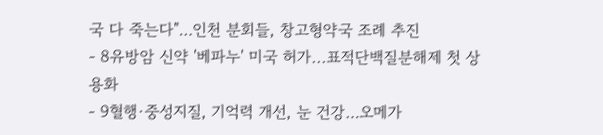국 다 죽는다"…인천 분회들, 창고형약국 조례 추진
- 8유방암 신약 '베파누' 미국 허가...표적단백질분해제 첫 상용화
- 9혈행·중성지질, 기억력 개선, 눈 건강…오메가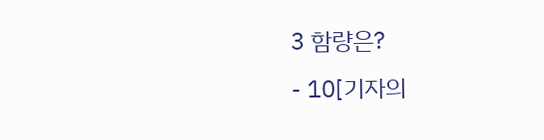3 함량은?
- 10[기자의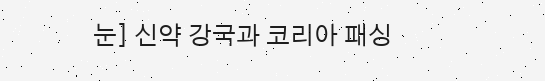눈] 신약 강국과 코리아 패싱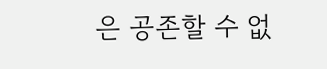은 공존할 수 없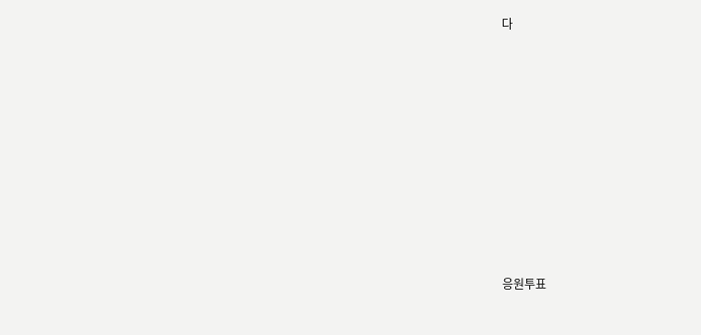다












응원투표